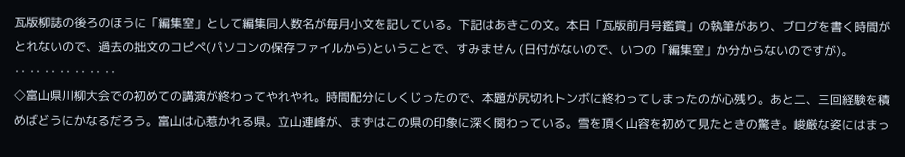瓦版柳誌の後ろのほうに「編集室」として編集同人数名が毎月小文を記している。下記はあきこの文。本日「瓦版前月号鑑賞」の執筆があり、ブログを書く時間がとれないので、過去の拙文のコピペ(パソコンの保存ファイルから)ということで、すみません (日付がないので、いつの「編集室」か分からないのですが)。
‥ ‥ ‥ ‥ ‥ ‥ ‥
◇富山県川柳大会での初めての講演が終わってやれやれ。時間配分にしくじったので、本題が尻切れトンボに終わってしまったのが心残り。あと二、三回経験を積めばどうにかなるだろう。富山は心惹かれる県。立山連峰が、まずはこの県の印象に深く関わっている。雪を頂く山容を初めて見たときの驚き。峻厳な姿にはまっ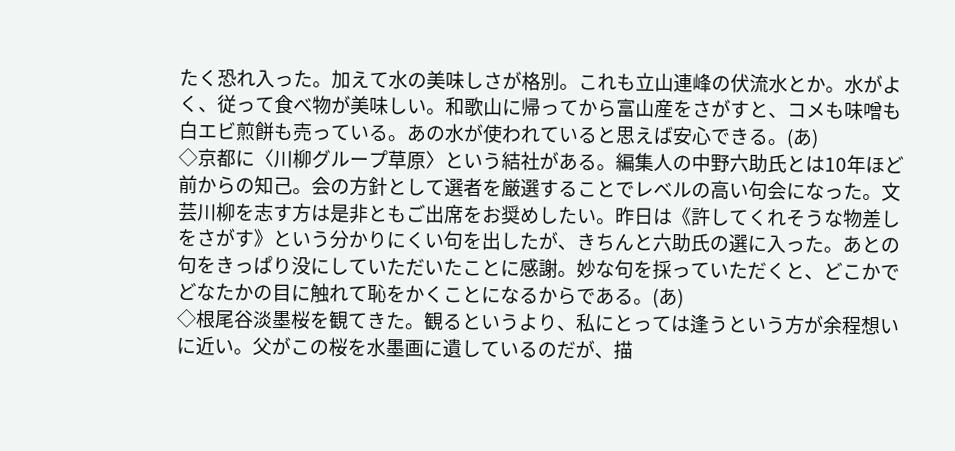たく恐れ入った。加えて水の美味しさが格別。これも立山連峰の伏流水とか。水がよく、従って食べ物が美味しい。和歌山に帰ってから富山産をさがすと、コメも味噌も白エビ煎餅も売っている。あの水が使われていると思えば安心できる。(あ)
◇京都に〈川柳グループ草原〉という結社がある。編集人の中野六助氏とは10年ほど前からの知己。会の方針として選者を厳選することでレベルの高い句会になった。文芸川柳を志す方は是非ともご出席をお奨めしたい。昨日は《許してくれそうな物差しをさがす》という分かりにくい句を出したが、きちんと六助氏の選に入った。あとの句をきっぱり没にしていただいたことに感謝。妙な句を採っていただくと、どこかでどなたかの目に触れて恥をかくことになるからである。(あ)
◇根尾谷淡墨桜を観てきた。観るというより、私にとっては逢うという方が余程想いに近い。父がこの桜を水墨画に遺しているのだが、描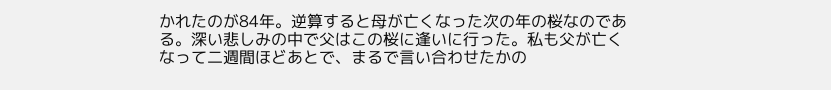かれたのが84年。逆算すると母が亡くなった次の年の桜なのである。深い悲しみの中で父はこの桜に逢いに行った。私も父が亡くなって二週間ほどあとで、まるで言い合わせたかの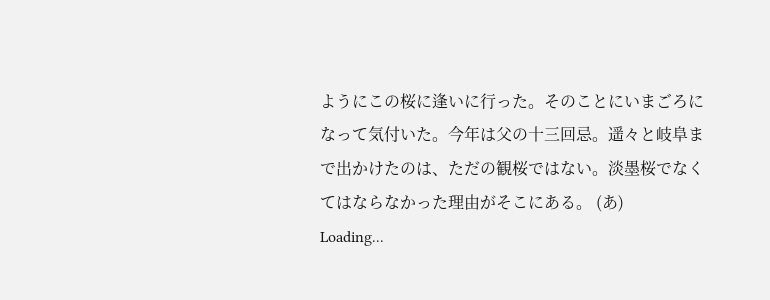ようにこの桜に逢いに行った。そのことにいまごろになって気付いた。今年は父の十三回忌。遥々と岐阜まで出かけたのは、ただの観桜ではない。淡墨桜でなくてはならなかった理由がそこにある。 (あ)
Loading...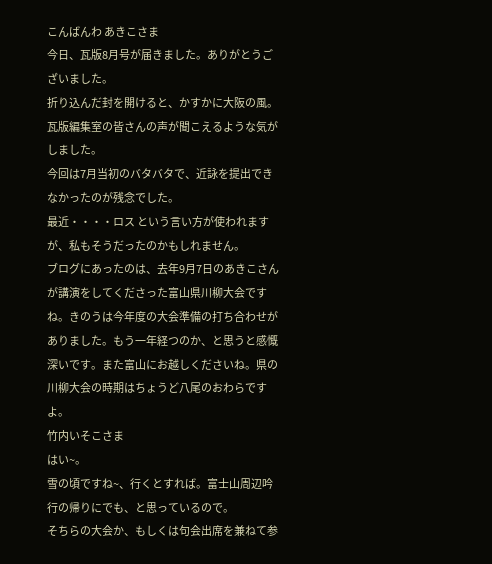こんばんわ あきこさま
今日、瓦版8月号が届きました。ありがとうございました。
折り込んだ封を開けると、かすかに大阪の風。
瓦版編集室の皆さんの声が聞こえるような気がしました。
今回は7月当初のバタバタで、近詠を提出できなかったのが残念でした。
最近・・・・ロス という言い方が使われますが、私もそうだったのかもしれません。
ブログにあったのは、去年9月7日のあきこさんが講演をしてくださった富山県川柳大会ですね。きのうは今年度の大会準備の打ち合わせがありました。もう一年経つのか、と思うと感慨深いです。また富山にお越しくださいね。県の川柳大会の時期はちょうど八尾のおわらですよ。
竹内いそこさま
はい~。
雪の頃ですね~、行くとすれば。富士山周辺吟行の帰りにでも、と思っているので。
そちらの大会か、もしくは句会出席を兼ねて参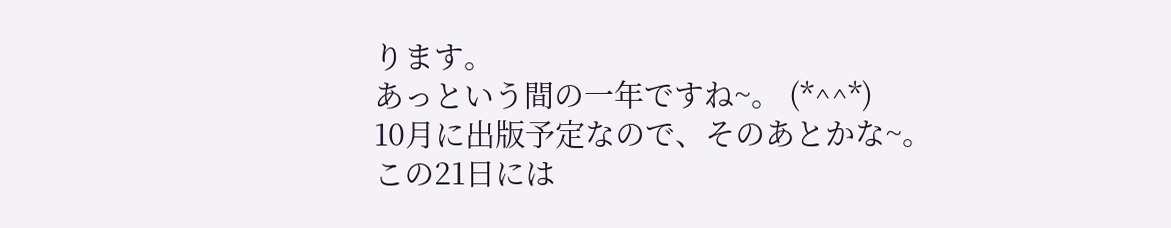ります。
あっという間の一年ですね~。 (*^^*)
10月に出版予定なので、そのあとかな~。
この21日には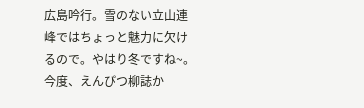広島吟行。雪のない立山連峰ではちょっと魅力に欠けるので。やはり冬ですね~。
今度、えんぴつ柳誌か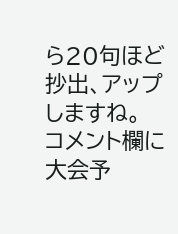ら20句ほど抄出、アップしますね。
コメント欄に大会予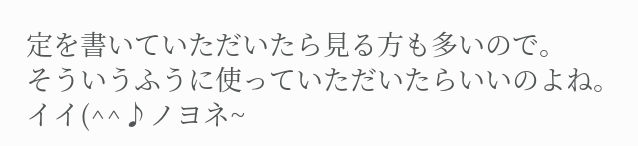定を書いていただいたら見る方も多いので。
そういうふうに使っていただいたらいいのよね。 イイ(^^♪ノヨネ~